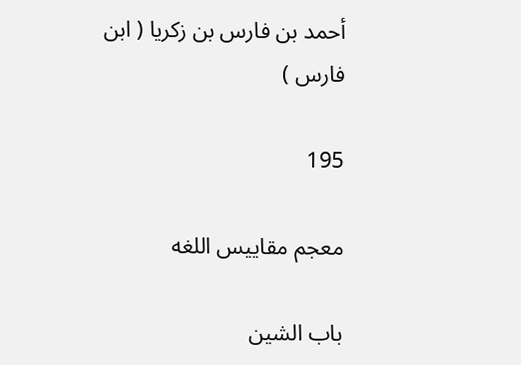أحمد بن فارس بن زكريا ( ابن فارس )

195

معجم مقاييس اللغه

باب الشين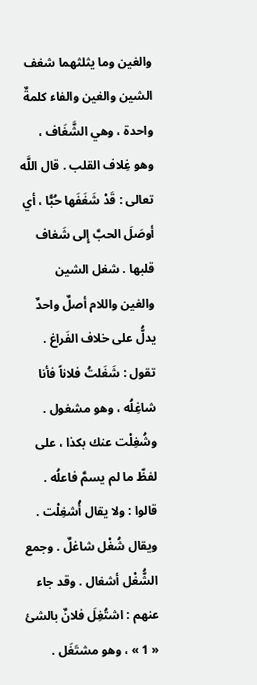والغين وما يثلثهما شغف الشين والغين والفاء كلمةٌ واحدة ، وهي الشَّغَاف ، وهو غِلاف القلب . قال اللَّه تعالى : قَدْ شَغَفَها حُبًّا ، أي أوصَلَ الحبَّ إِلى شَغاف قلبها . شغل الشين والغين واللام أصلٌ واحدٌ يدلُّ على خلاف الفَراغ . تقول : شَغَلتُ فلاناً فأنا شاغِلُه ، وهو مشغول . وشُغِلْت عنك بكذا ، على لفظّ ما لم يسمَّ فاعلُه . قالوا : ولا يقال أُشغِلْت . ويقال شُغْل شاغلٌ . وجمع الشُّغْل أشغال . وقد جاء عنهم : اشتُغِلَ فلانٌ بالشئ « 1 » ، وهو مشتَغَل .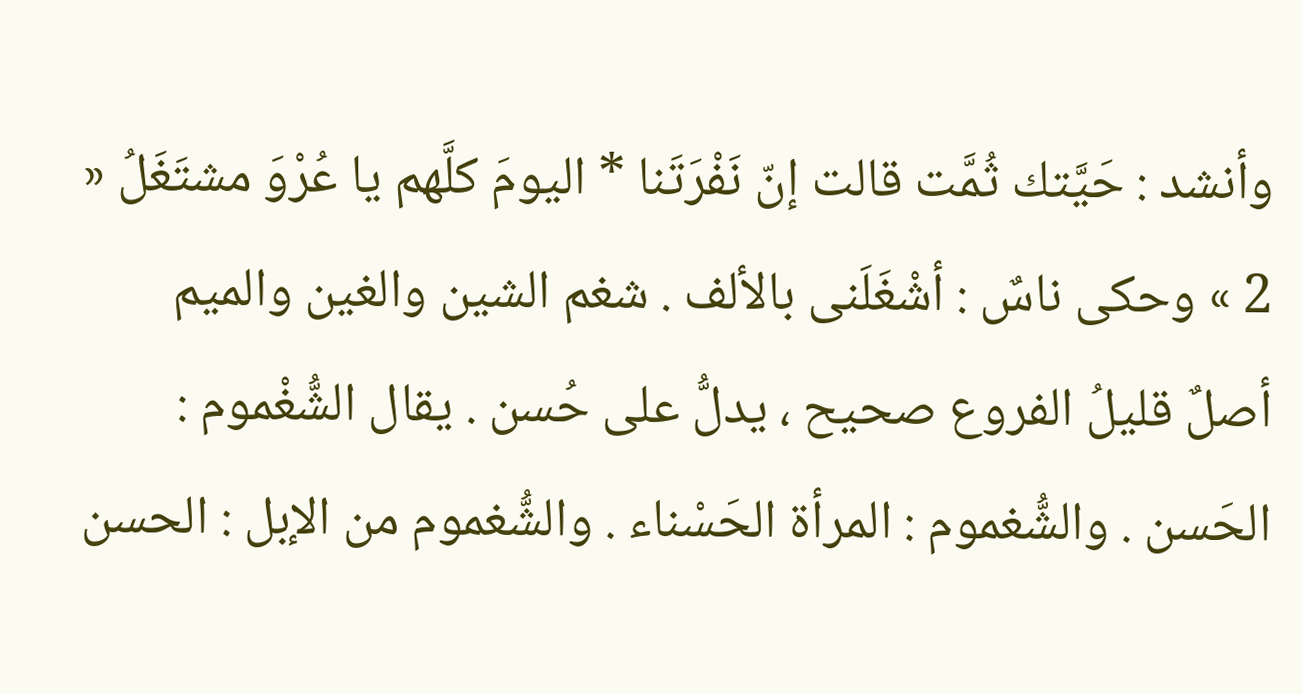وأنشد : حَيَّتك ثُمَّت قالت إنّ نَفْرَتَنا * اليومَ كلَّهم يا عُرْوَ مشتَغَلُ « 2 » وحكى ناسٌ : أشْغَلَنى بالألف . شغم الشين والغين والميم أصلٌ قليلُ الفروع صحيح ، يدلُّ على حُسن . يقال الشُّغْموم : الحَسن . والشُّغموم : المرأة الحَسْناء . والشُّغموم من الإبل : الحسن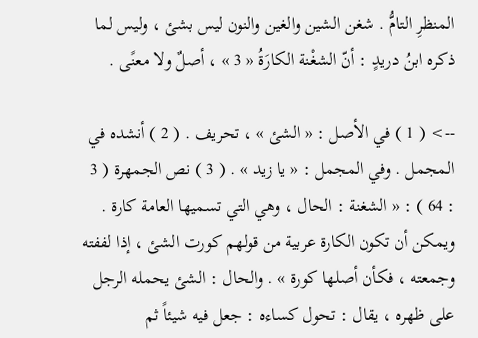المنظرِ التامُّ . شغن الشين والغين والنون ليس بشئ ، وليس لما ذكره ابنُ دريدٍ : أنّ الشغْنة الكارَةُ « 3 » ، أصلٌ ولا معنًى .

--> ( 1 ) في الأصل : « الشئ » ، تحريف . ( 2 ) أنشده في المجمل . وفي المجمل : « يا زيد » . ( 3 ) نص الجمهرة ( 3 : 64 ) : « الشغنة : الحال ، وهي التي تسميها العامة كارة . ويمكن أن تكون الكارة عربية من قولهم كورت الشئ ، إذا لففته وجمعته ، فكأن أصلها كورة » . والحال : الشئ يحمله الرجل على ظهره ، يقال : تحول كساءه : جعل فيه شيئاً ثم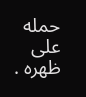حمله على ظهره .